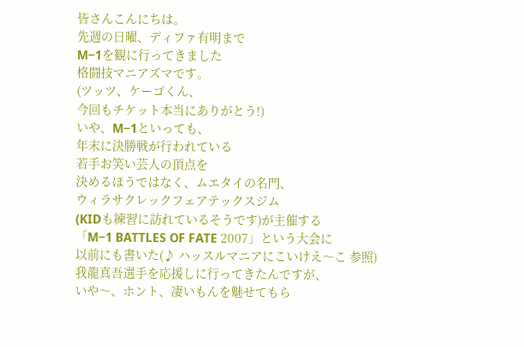皆さんこんにちは。
先週の日曜、ディファ有明まで
M−1を観に行ってきました
格闘技マニアズマです。
(ツッツ、ケーゴくん、
今回もチケット本当にありがとう!)
いや、M−1といっても、
年末に決勝戦が行われている
若手お笑い芸人の頂点を
決めるほうではなく、ムエタイの名門、
ウィラサクレックフェアテックスジム
(KIDも練習に訪れているそうです)が主催する
「M−1 BATTLES OF FATE 2007」という大会に
以前にも書いた(♪ ハッスルマニアにこいけえ〜こ 参照)
我龍真吾選手を応援しに行ってきたんですが、
いや〜、ホント、凄いもんを魅せてもら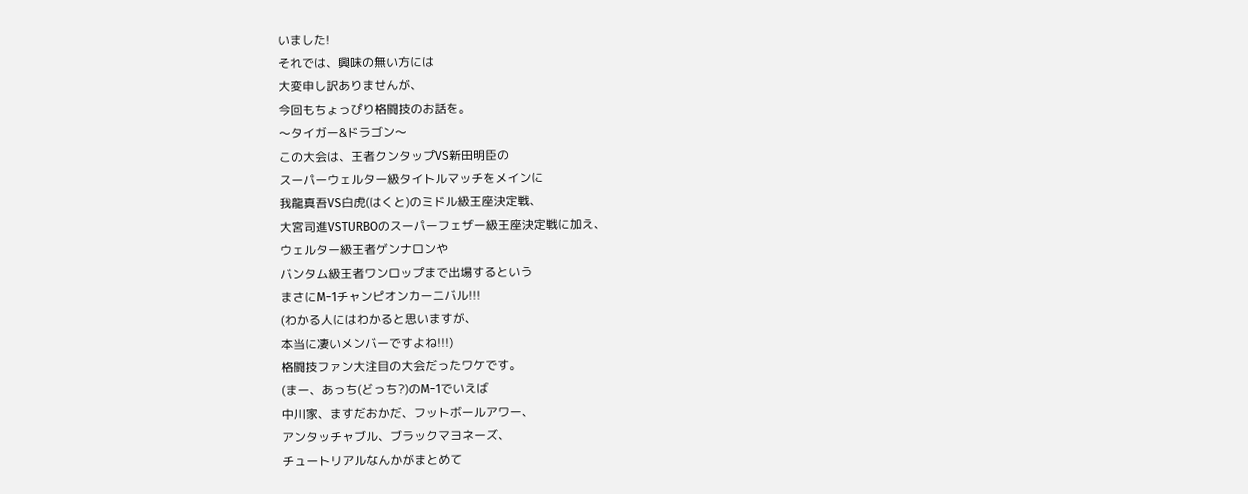いました!
それでは、興味の無い方には
大変申し訳ありませんが、
今回もちょっぴり格闘技のお話を。
〜タイガー&ドラゴン〜
この大会は、王者クンタップVS新田明臣の
スーパーウェルター級タイトルマッチをメインに
我龍真吾VS白虎(はくと)のミドル級王座決定戦、
大宮司進VSTURBOのスーパーフェザー級王座決定戦に加え、
ウェルター級王者ゲンナロンや
バンタム級王者ワンロップまで出場するという
まさにM−1チャンピオンカーニバル!!!
(わかる人にはわかると思いますが、
本当に凄いメンバーですよね!!!)
格闘技ファン大注目の大会だったワケです。
(まー、あっち(どっち?)のM−1でいえば
中川家、ますだおかだ、フットボールアワー、
アンタッチャブル、ブラックマヨネーズ、
チュートリアルなんかがまとめて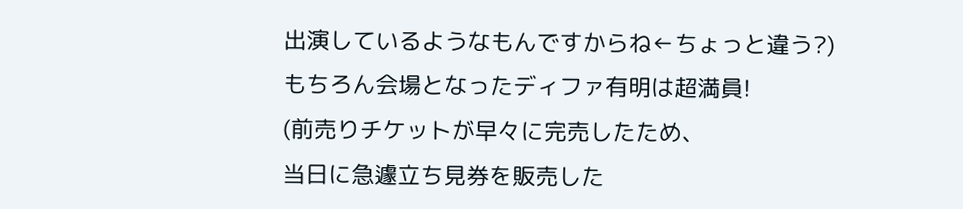出演しているようなもんですからね←ちょっと違う?)
もちろん会場となったディファ有明は超満員!
(前売りチケットが早々に完売したため、
当日に急遽立ち見券を販売した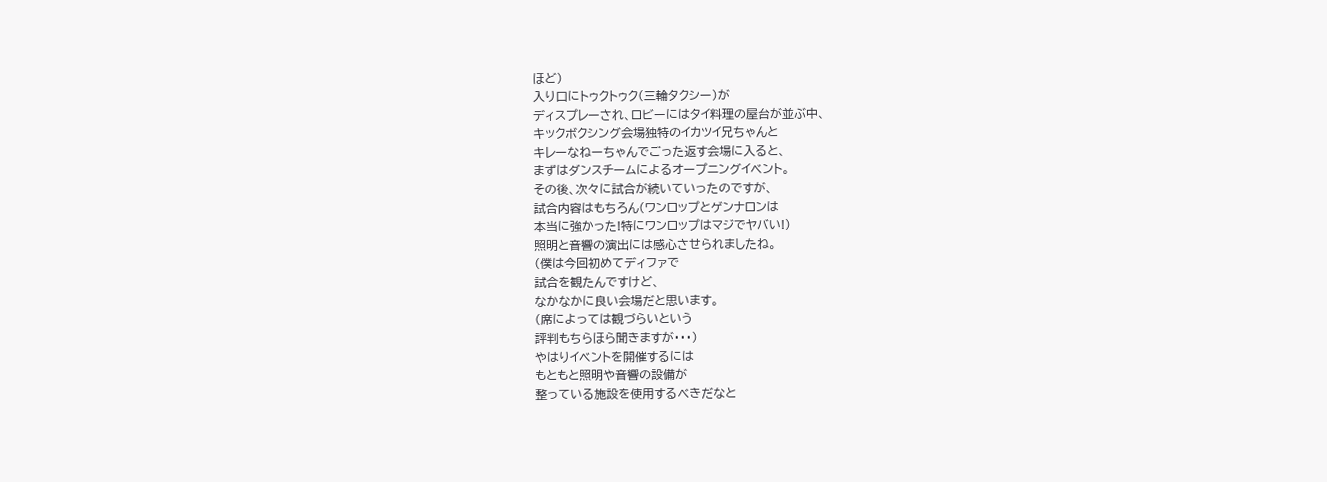ほど)
入り口にトゥクトゥク(三輪タクシー)が
ディスプレーされ、ロビーにはタイ料理の屋台が並ぶ中、
キックボクシング会場独特のイカツイ兄ちゃんと
キレーなねーちゃんでごった返す会場に入ると、
まずはダンスチームによるオープニングイベント。
その後、次々に試合が続いていったのですが、
試合内容はもちろん(ワンロップとゲンナロンは
本当に強かった!特にワンロップはマジでヤバい!)
照明と音響の演出には感心させられましたね。
(僕は今回初めてディファで
試合を観たんですけど、
なかなかに良い会場だと思います。
(席によっては観づらいという
評判もちらほら聞きますが・・・)
やはりイベントを開催するには
もともと照明や音響の設備が
整っている施設を使用するべきだなと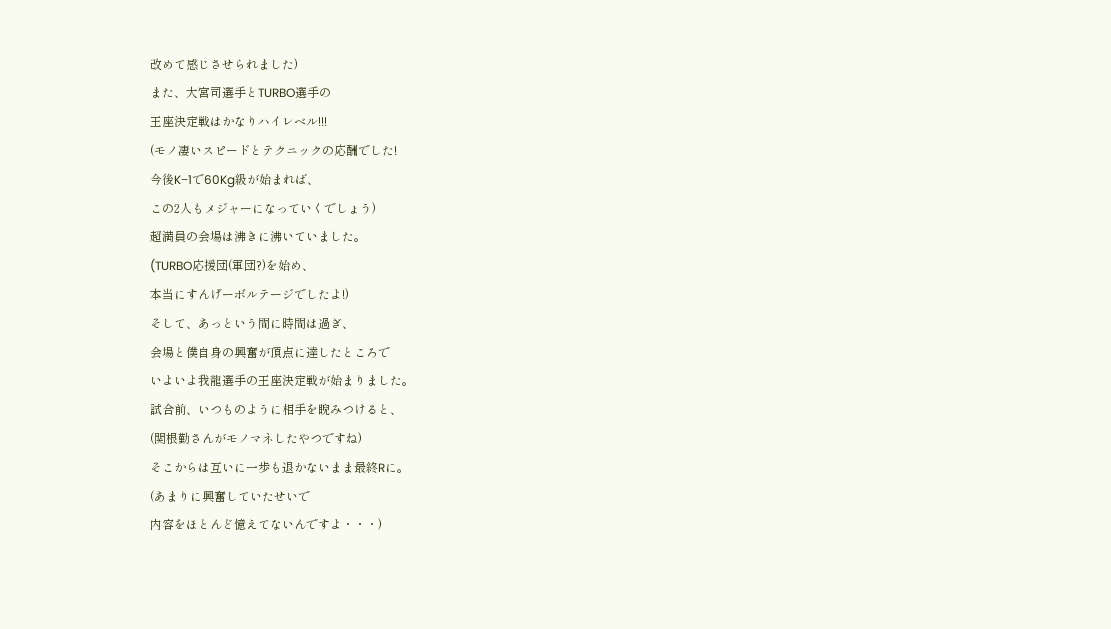改めて感じさせられました)
また、大宮司選手とTURBO選手の
王座決定戦はかなりハイレベル!!!
(モノ凄いスピードとテクニックの応酬でした!
今後K−1で60Kg級が始まれば、
この2人もメジャーになっていくでしょう)
超満員の会場は沸きに沸いていました。
(TURBO応援団(軍団?)を始め、
本当にすんげーボルテージでしたよ!)
そして、あっという間に時間は過ぎ、
会場と僕自身の興奮が頂点に達したところで
いよいよ我龍選手の王座決定戦が始まりました。
試合前、いつものように相手を睨みつけると、
(関根勤さんがモノマネしたやつですね)
そこからは互いに一歩も退かないまま最終Rに。
(あまりに興奮していたせいで
内容をほとんど憶えてないんですよ・・・)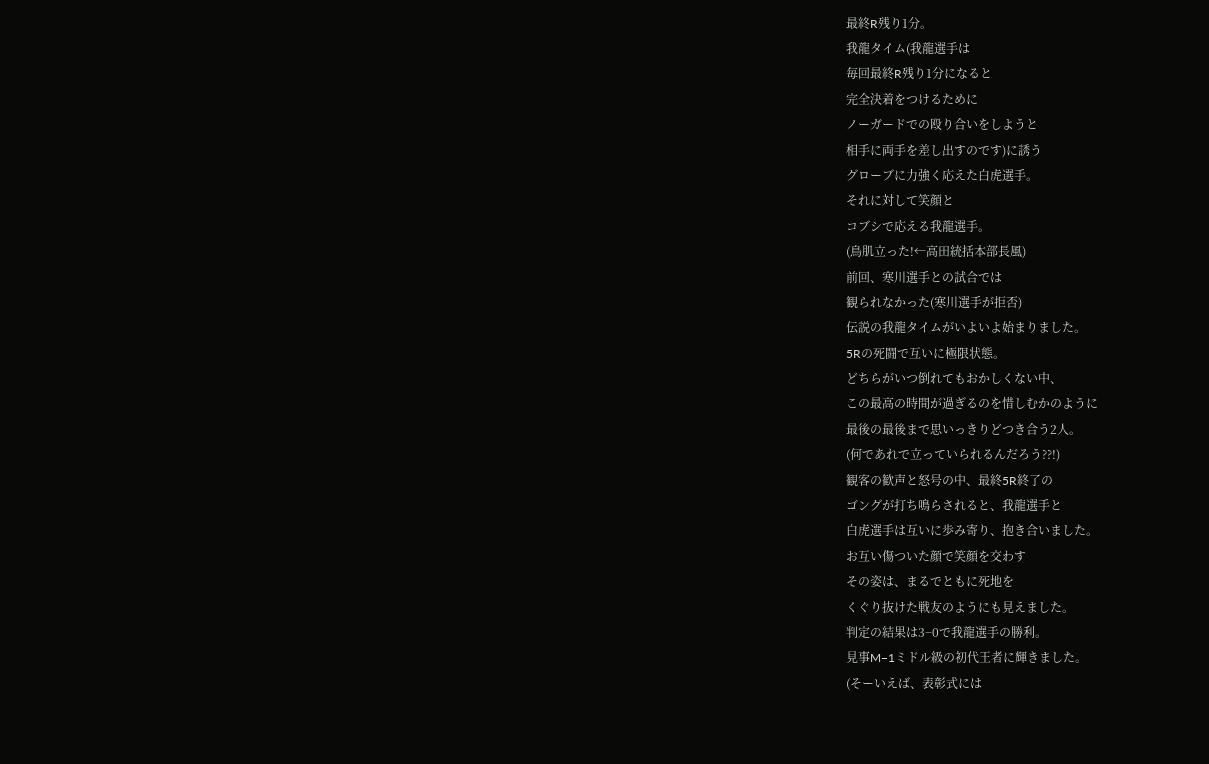最終R残り1分。
我龍タイム(我龍選手は
毎回最終R残り1分になると
完全決着をつけるために
ノーガードでの殴り合いをしようと
相手に両手を差し出すのです)に誘う
グローブに力強く応えた白虎選手。
それに対して笑顔と
コブシで応える我龍選手。
(鳥肌立った!←高田統括本部長風)
前回、寒川選手との試合では
観られなかった(寒川選手が拒否)
伝説の我龍タイムがいよいよ始まりました。
5Rの死闘で互いに極限状態。
どちらがいつ倒れてもおかしくない中、
この最高の時間が過ぎるのを惜しむかのように
最後の最後まで思いっきりどつき合う2人。
(何であれで立っていられるんだろう??!)
観客の歓声と怒号の中、最終5R終了の
ゴングが打ち鳴らされると、我龍選手と
白虎選手は互いに歩み寄り、抱き合いました。
お互い傷ついた顔で笑顔を交わす
その姿は、まるでともに死地を
くぐり抜けた戦友のようにも見えました。
判定の結果は3−0で我龍選手の勝利。
見事M−1ミドル級の初代王者に輝きました。
(そーいえば、表彰式には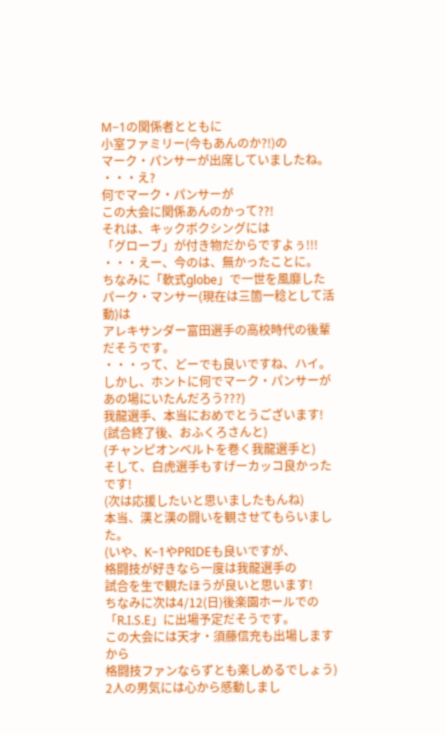M−1の関係者とともに
小室ファミリー(今もあんのか?!)の
マーク・パンサーが出席していましたね。
・・・え?
何でマーク・パンサーが
この大会に関係あんのかって??!
それは、キックボクシングには
「グローブ」が付き物だからですよぅ!!!
・・・えー、今のは、無かったことに。
ちなみに「軟式globe」で一世を風靡した
パーク・マンサー(現在は三箇一稔として活動)は
アレキサンダー富田選手の高校時代の後輩だそうです。
・・・って、どーでも良いですね、ハイ。
しかし、ホントに何でマーク・パンサーが
あの場にいたんだろう???)
我龍選手、本当におめでとうございます!
(試合終了後、おふくろさんと)
(チャンピオンベルトを巻く我龍選手と)
そして、白虎選手もすげーカッコ良かったです!
(次は応援したいと思いましたもんね)
本当、漢と漢の闘いを観させてもらいました。
(いや、K−1やPRIDEも良いですが、
格闘技が好きなら一度は我龍選手の
試合を生で観たほうが良いと思います!
ちなみに次は4/12(日)後楽園ホールでの
「R.I.S.E」に出場予定だそうです。
この大会には天才・須藤信充も出場しますから
格闘技ファンならずとも楽しめるでしょう)
2人の男気には心から感動しまし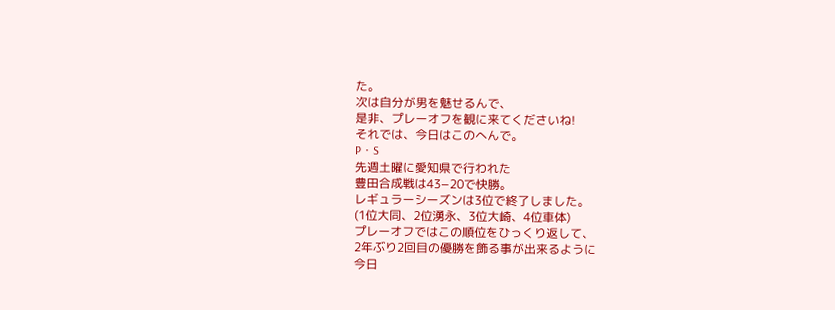た。
次は自分が男を魅せるんで、
是非、プレーオフを観に来てくださいね!
それでは、今日はこのへんで。
P・S
先週土曜に愛知県で行われた
豊田合成戦は43−20で快勝。
レギュラーシーズンは3位で終了しました。
(1位大同、2位湧永、3位大崎、4位車体)
プレーオフではこの順位をひっくり返して、
2年ぶり2回目の優勝を飾る事が出来るように
今日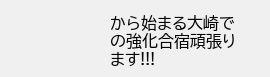から始まる大崎での強化合宿頑張ります!!!